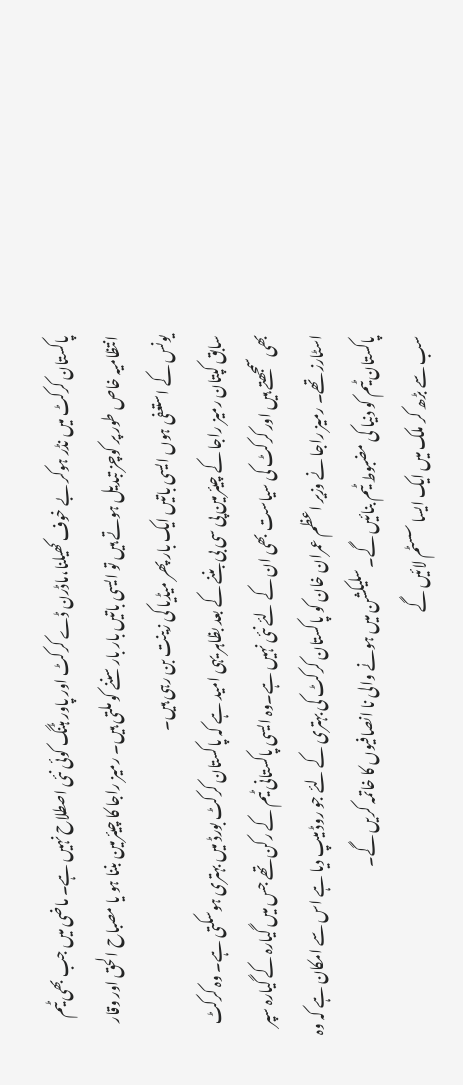پاکستان کرکٹ میں نڈر ہوکر بے خوف کھیلنا،ماڈرن ڈے کرکٹ اور پاور ہٹنگ کوئی نئی اصطلاح نہیں ہے۔ ماضی میں جب بھی ٹیم انتظامیہ خاص طور پر کوچز تبدیل ہوتے ہیں تو ایسی باتیں بار بار سننے کو ملتی ہیں۔ رمیز راجا کا چیئرمین بننا ہو یا مصباح الحق اور وقار یونس کے استعفی ہوں ایسی باتیں ایک بار پھر میڈیا کی زینت بن رہی ہیں۔
سابق کپتان رمیز راجا کے چیئرمین پی سی بی بننے کے بعد بظاہر یہی امید ہے کہ پاکستان کرکٹ بورڈ میں بہتری ہوسکتی ہے۔ وہ کرکٹ بھی سمجھتے ہیں اور کرکٹ کی سیاست بھی ان کے لئے نئی نہیں ہے۔وہ ایسی پاکستانی ٹیم کے رکن تھے جس میں گیارہ کے گیارہ سپر اسٹارز تھے۔ رمیز راجا نے وزیر اعظم عمران خان کو پاکستان کرکٹ کی بہتری کے لئے جو روڈ میپ دیا ہے اس سے امکان ہے کہ وہ پاکستان ٹیم کو دنیا کی مضبوط ٹیم بنائیں گے۔ سلیکشن میں ہونے والی نا انصافیوں کا خاتمہ کریں گے۔
سب سے بڑھ کر ملک میں ایک ایسا سسٹم لائیں گے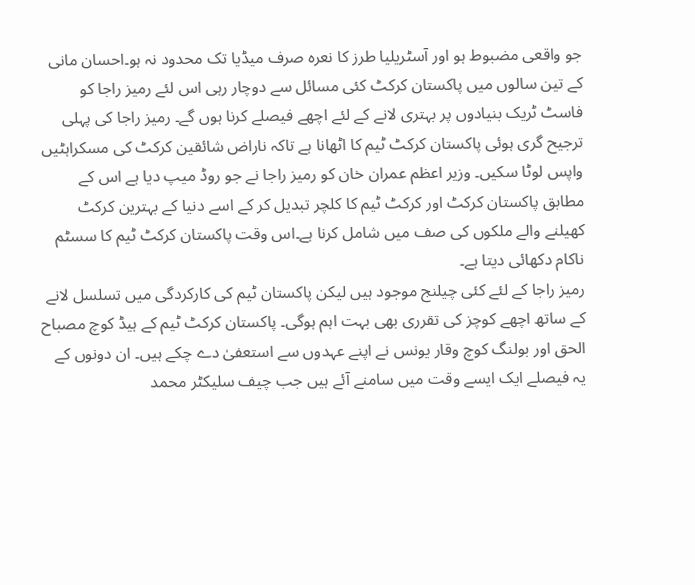جو واقعی مضبوط ہو اور آسٹریلیا طرز کا نعرہ صرف میڈیا تک محدود نہ ہو۔احسان مانی کے تین سالوں میں پاکستان کرکٹ کئی مسائل سے دوچار رہی اس لئے رمیز راجا کو فاسٹ ٹریک بنیادوں پر بہتری لانے کے لئے اچھے فیصلے کرنا ہوں گے۔ رمیز راجا کی پہلی ترجیح گری ہوئی پاکستان کرکٹ ٹیم کا اٹھانا ہے تاکہ ناراض شائقین کرکٹ کی مسکراہٹیں واپس لوٹا سکیں۔ وزیر اعظم عمران خان کو رمیز راجا نے جو روڈ میپ دیا ہے اس کے مطابق پاکستان کرکٹ اور کرکٹ ٹیم کا کلچر تبدیل کر کے اسے دنیا کے بہترین کرکٹ کھیلنے والے ملکوں کی صف میں شامل کرنا ہے۔اس وقت پاکستان کرکٹ ٹیم کا سسٹم ناکام دکھائی دیتا ہے۔
رمیز راجا کے لئے کئی چیلنج موجود ہیں لیکن پاکستان ٹیم کی کارکردگی میں تسلسل لانے کے ساتھ اچھے کوچز کی تقرری بھی بہت اہم ہوگی۔ پاکستان کرکٹ ٹیم کے ہیڈ کوچ مصباح الحق اور بولنگ کوچ وقار یونس نے اپنے عہدوں سے استعفیٰ دے چکے ہیں۔ ان دونوں کے یہ فیصلے ایک ایسے وقت میں سامنے آئے ہیں جب چیف سلیکٹر محمد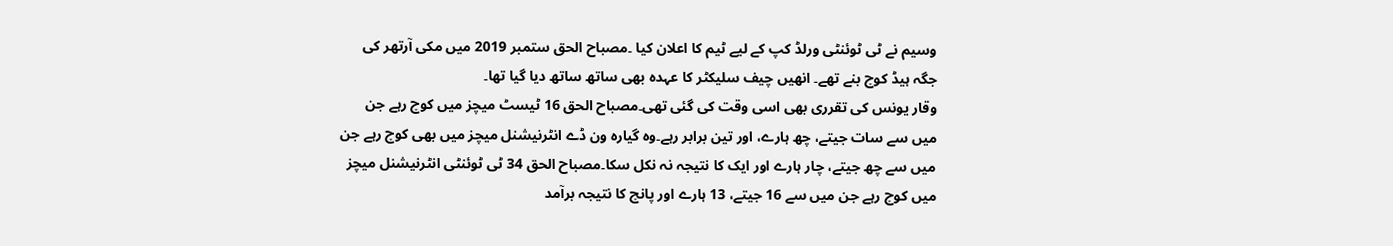وسیم نے ٹی ٹوئنٹی ورلڈ کپ کے لیے ٹیم کا اعلان کیا ۔مصباح الحق ستمبر 2019 میں مکی آرتھر کی جگہ ہیڈ کوچ بنے تھے۔ انھیں چیف سلیکٹر کا عہدہ بھی ساتھ ساتھ دیا گیا تھا۔
وقار یونس کی تقرری بھی اسی وقت کی گئی تھی۔مصباح الحق 16 ٹیسٹ میچز میں کوچ رہے جن میں سے سات جیتے، چھ ہارے، اور تین برابر رہے۔وہ گیارہ ون ڈے انٹرنیشنل میچز میں بھی کوچ رہے جن میں سے چھ جیتے، چار ہارے اور ایک کا نتیجہ نہ نکل سکا۔مصباح الحق 34 ٹی ٹوئنٹی انٹرنیشنل میچز میں کوچ رہے جن میں سے 16 جیتے، 13 ہارے اور پانچ کا نتیجہ برآمد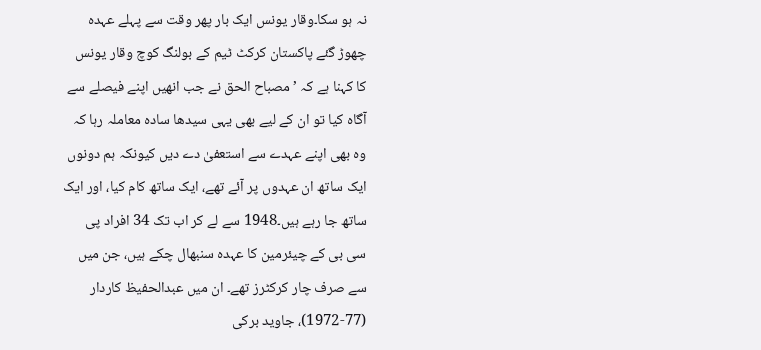نہ ہو سکا۔وقار یونس ایک بار پھر وقت سے پہلے عہدہ چھوڑ گئے پاکستان کرکٹ ٹیم کے بولنگ کوچ وقار یونس کا کہنا ہے کہ ’مصباح الحق نے جب انھیں اپنے فیصلے سے آگاہ کیا تو ان کے لیے بھی یہی سیدھا سادہ معاملہ رہا کہ وہ بھی اپنے عہدے سے استعفیٰ دے دیں کیونکہ ہم دونوں ایک ساتھ ان عہدوں پر آئے تھے، ایک ساتھ کام کیا، اور ایک ساتھ جا رہے ہیں۔1948 سے لے کر اب تک 34 افراد پی سی بی کے چیئرمین کا عہدہ سنبھال چکے ہیں، جن میں سے صرف چار کرکٹرز تھے۔ ان میں عبدالحفیظ کاردار (77-1972)، جاوید برکی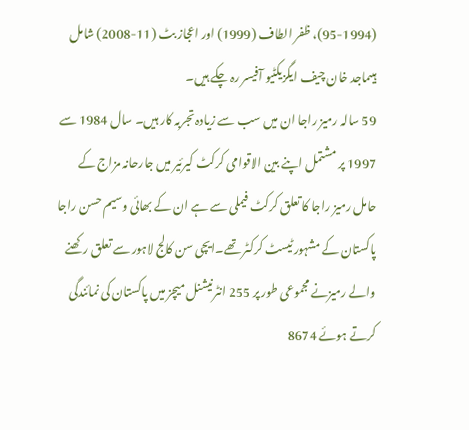(95-1994)، ظفر الطاف (1999) اور اعجاز بٹ (11-2008) شامل ہیںماجد خان چیف ایگزیکٹیو آفیسر رہ چکے ہیں۔
59 سالہ رمیز راجا ان میں سب سے زیادہ تجربہ کار ہیں۔ سال 1984 سے 1997 پر مشتمل اپنے بین الاقوامی کرکٹ کیرئیر میں جارحانہ مزاج کے حامل رمیز راجا کا تعلق کرکٹ فیملی سے ہے ان کے بھائی وسیم حسن راجا پاکستان کے مشہور ٹیسٹ کرکٹر تھے۔ایچی سن کالج لاہور سے تعلق رکھنے والے رمیزنے مجموعی طور پر 255 انٹرنیشنل میچز میں پاکستان کی نمائندگی کرتے ہوئے 8674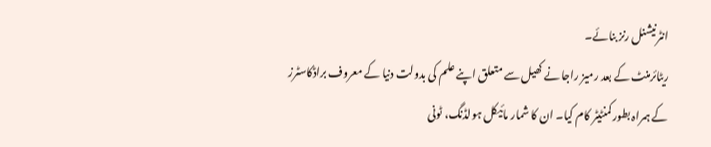انٹرنیشنل رنز بنائے۔
ریٹائرمنٹ کے بعد رمیز راجا نے کھیل سے متعلق اپنے علم کی بدولت دنیا کے معروف براڈکاسٹرز کے ہمراہ بطور کمنٹیٹر کام کیا۔ ان کا شمار مائیکل ہولڈنگ، ٹونی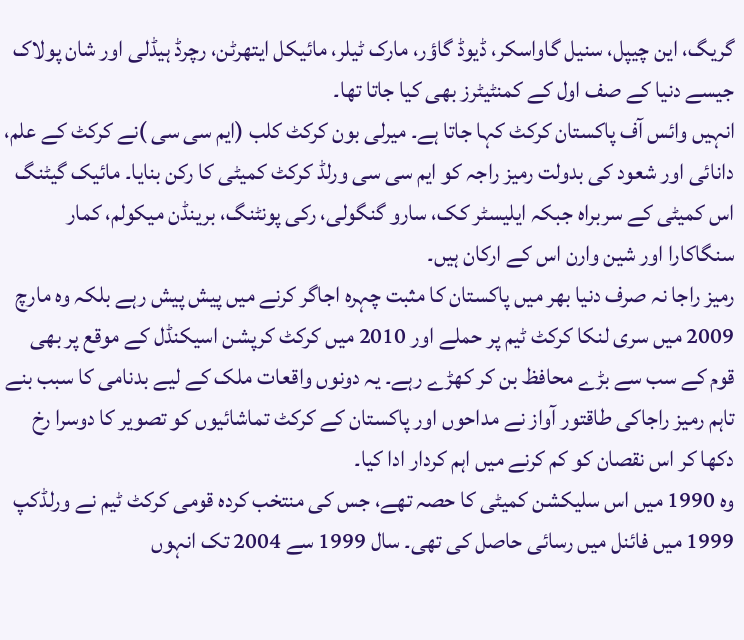گریگ، این چیپل، سنیل گاواسکر، ڈیوڈ گاؤر، مارک ٹیلر، مائیکل ایتھرٹن، رچرڈ ہیڈلی اور شان پولاک جیسے دنیا کے صف اول کے کمنٹیٹرز بھی کیا جاتا تھا۔
انہیں وائس آف پاکستان کرکٹ کہا جاتا ہے۔ میرلی بون کرکٹ کلب (ایم سی سی )نے کرکٹ کے علم، دانائی اور شعود کی بدولت رمیز راجہ کو ایم سی سی ورلڈ کرکٹ کمیٹی کا رکن بنایا۔ مائیک گیٹنگ اس کمیٹی کے سربراہ جبکہ ایلیسٹر کک، سارو گنگولی، رکی پونٹنگ، برینڈن میکولم، کمار سنگاکارا اور شین وارن اس کے ارکان ہیں۔
رمیز راجا نہ صرف دنیا بھر میں پاکستان کا مثبت چہرہ اجاگر کرنے میں پیش پیش رہے بلکہ وہ مارچ 2009 میں سری لنکا کرکٹ ٹیم پر حملے اور 2010 میں کرکٹ کرپشن اسیکنڈل کے موقع پر بھی قوم کے سب سے بڑے محافظ بن کر کھڑے رہے۔ یہ دونوں واقعات ملک کے لیے بدنامی کا سبب بنے تاہم رمیز راجاکی طاقتور آواز نے مداحوں اور پاکستان کے کرکٹ تماشائیوں کو تصویر کا دوسرا رخ دکھا کر اس نقصان کو کم کرنے میں اہم کردار ادا کیا۔
وہ 1990 میں اس سلیکشن کمیٹی کا حصہ تھے، جس کی منتخب کردہ قومی کرکٹ ٹیم نے ورلڈکپ 1999 میں فائنل میں رسائی حاصل کی تھی۔ سال 1999 سے 2004 تک انہوں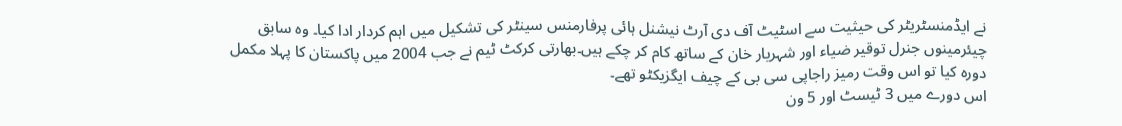نے ایڈمنسٹریٹر کی حیثیت سے اسٹیٹ آف دی آرٹ نیشنل ہائی پرفارمنس سینٹر کی تشکیل میں اہم کردار ادا کیا۔ وہ سابق چیئرمینوں جنرل توقیر ضیاء اور شہریار خان کے ساتھ کام کر چکے ہیں۔بھارتی کرکٹ ٹیم نے جب 2004 میں پاکستان کا پہلا مکمل دورہ کیا تو اس وقت رمیز راجاپی سی بی کے چیف ایگزیکٹو تھے۔
اس دورے میں 3 ٹیسٹ اور 5 ون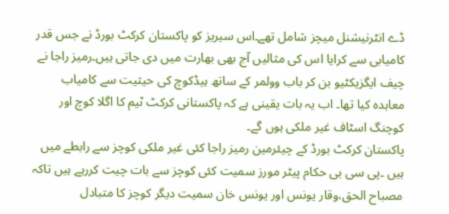ڈے انٹرنیشنل میچز شامل تھے۔اس سیریز کو پاکستان کرکٹ بورڈ نے جس قدر کامیابی سے کرایا اس کی مثالیں آج بھی بھارت میں دی جاتی ہیں۔رمیز راجا نے چیف ایگزیکٹیو بن کر باب وولمر کے ساتھ ہیڈکوچ کی حیثیت سے کامیاب معاہدہ کیا تھا۔ اب یہ بات یقینی ہے کہ پاکستانی کرکٹ ٹیم کا اگلا کوچ اور کوچنگ اسٹاف غیر ملکی ہوں گے۔
پاکستان کرکٹ بورڈ کے چیئرمین رمیز راجا کئی غیر ملکی کوچز سے رابطے میں ہیں ۔پی سی بی حکام پیٹر مورز سمیت کئی کوچز سے بات چیت کررہے ہیں تاکہ مصباح الحق،وقار یونس اور یونس خان سمیت دیگر کوچز کا متبادل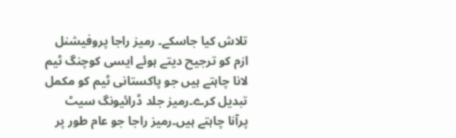تلاش کیا جاسکے۔ رمیز راجا پروفیشنل ازم کو ترجیح دیتے ہوئے ایسی کوچنگ ٹیم لانا چاہتے ہیں جو پاکستانی ٹیم کو مکمل تبدیل کرے۔رمیز جلد ڈرائیونگ سیٹ پرآنا چاہتے ہیں۔رمیز راجا جو عام طور پر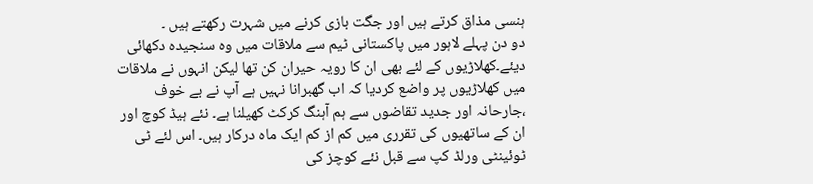ہنسی مذاق کرتے ہیں اور جگت بازی کرنے میں شہرت رکھتے ہیں ۔
دو دن پہلے لاہور میں پاکستانی ٹیم سے ملاقات میں وہ سنجیدہ دکھائی دیئے۔کھلاڑیوں کے لئے بھی ان کا رویہ حیران کن تھا لیکن انہوں نے ملاقات میں کھلاڑیوں پر واضع کردیا کہ اب گھبرانا نہیں ہے آپ نے بے خوف ،جارحانہ اور جدید تقاضوں سے ہم آہنگ کرکٹ کھیلنا ہے۔ نئے ہیڈ کوچ اور ان کے ساتھیوں کی تقرری میں کم از کم ایک ماہ درکار ہیں۔ اس لئے ٹی ٹوئینٹی ورلڈ کپ سے قبل نئے کوچز کی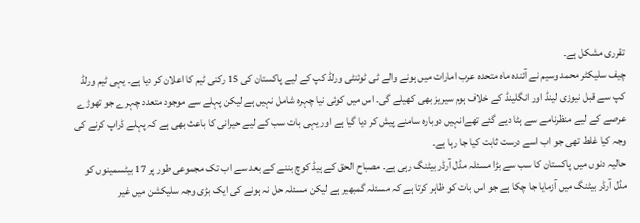تقرری مشکل ہے۔
چیف سلیکٹر محمد وسیم نے آئندہ ماہ متحدہ عرب امارات میں ہونے والے ٹی ٹوئنٹی ورلڈ کپ کے لیے پاکستان کی 15 رکنی ٹیم کا اعلان کر دیا ہے۔ یہی ٹیم ورلڈ کپ سے قبل نیوزی لینڈ اور انگلینڈ کے خلاف ہوم سیریز بھی کھیلے گی۔ اس میں کوئی نیا چہرہ شامل نہیں ہے لیکن پہلے سے موجود متعدد چہرے جو تھوڑے عرصے کے لیے منظرنامے سے ہٹا دیے گئے تھےانہیں دوبارہ سامنے پیش کر دیا گیا ہے اور یہی بات سب کے لیے حیرانی کا باعث بھی ہے کہ پہلے ڈراپ کرنے کی وجہ کیا غلط تھی جو اب اسے درست ثابت کیا جا رہا ہے۔
حالیہ دنوں میں پاکستان کا سب سے بڑا مسئلہ مڈل آرڈر بیٹنگ رہی ہے۔ مصباح الحق کے ہیڈ کوچ بننے کے بعد سے اب تک مجموعی طور پر 17 بیٹسمینوں کو مڈل آرڈر بیٹنگ میں آزمایا جا چکا ہے جو اس بات کو ظاہر کرتا ہے کہ مسئلہ گمبھیر ہے لیکن مسئلہ حل نہ ہونے کی ایک بڑی وجہ سلیکشن میں غیر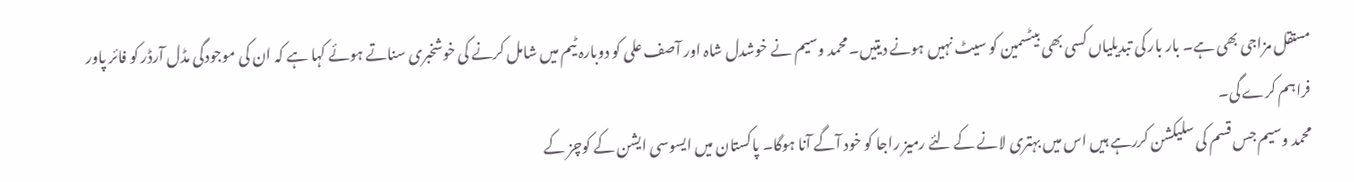مستقل مزاجی بھی ہے۔ بار بار کی تبدیلیاں کسی بھی بیٹسمین کو سیٹ نہیں ہونے دیتیں۔ محمد وسیم نے خوشدل شاہ اور آصف علی کو دوبارہ ٹیم میں شامل کرنے کی خوشخبری سناتے ہوئے کہا ہے کہ ان کی موجودگی مڈل آرڈر کو فائر پاور فراہم کرے گی۔
محمد وسیم جس قسم کی سلیکشن کررہے ہیں اس میں بہتری لانے کے لئے رمیز راجا کو خود آگے آنا ہوگا۔ پاکستان میں ایسوسی ایشن کے کوچز کے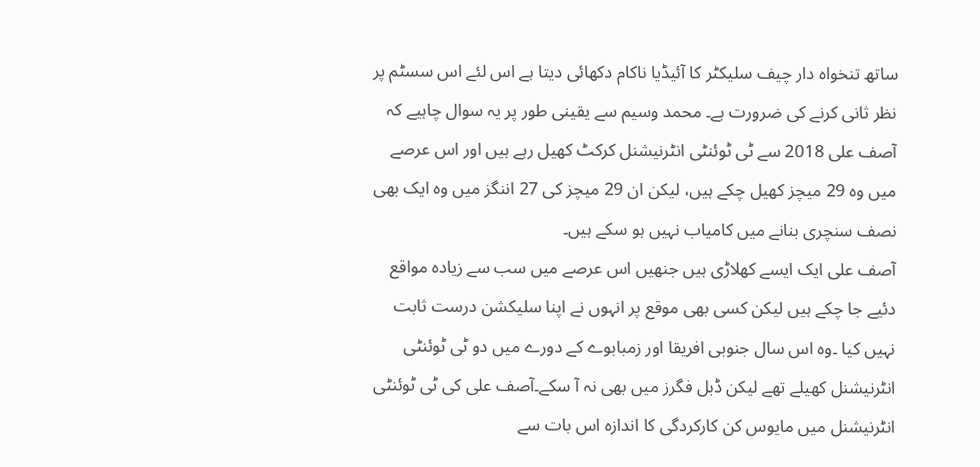ساتھ تنخواہ دار چیف سلیکٹر کا آئیڈیا ناکام دکھائی دیتا ہے اس لئے اس سسٹم پر نظر ثانی کرنے کی ضرورت ہے۔ محمد وسیم سے یقینی طور پر یہ سوال چاہیے کہ آصف علی 2018 سے ٹی ٹوئنٹی انٹرنیشنل کرکٹ کھیل رہے ہیں اور اس عرصے میں وہ 29 میچز کھیل چکے ہیں، لیکن ان 29 میچز کی 27 اننگز میں وہ ایک بھی نصف سنچری بنانے میں کامیاب نہیں ہو سکے ہیں۔
آصف علی ایک ایسے کھلاڑی ہیں جنھیں اس عرصے میں سب سے زیادہ مواقع دئیے جا چکے ہیں لیکن کسی بھی موقع پر انہوں نے اپنا سلیکشن درست ثابت نہیں کیا ۔وہ اس سال جنوبی افریقا اور زمبابوے کے دورے میں دو ٹی ٹوئنٹی انٹرنیشنل کھیلے تھے لیکن ڈبل فگرز میں بھی نہ آ سکے۔آصف علی کی ٹی ٹوئنٹی انٹرنیشنل میں مایوس کن کارکردگی کا اندازہ اس بات سے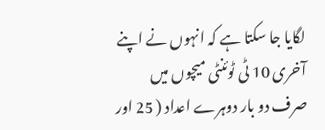لگایا جا سکتا ہے کہ انہوں نے اپنے آخری 10 ٹی ٹوئنٹی میچوں میں صرف دو بار دوہرے اعداد ( 25 اور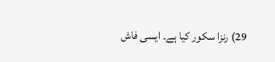29) رنزا سکور کیا ہے۔ ایسی فاش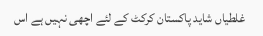غلطیاں شاید پاکستان کرکٹ کے لئے اچھی نہیں ہے اس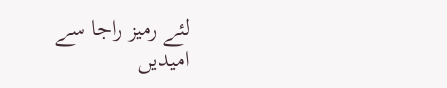لئے رمیز راجا سے امیدیں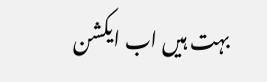بہت ہیں اب ایکشن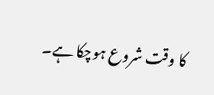کا وقت شروع ہوچکا ہے۔